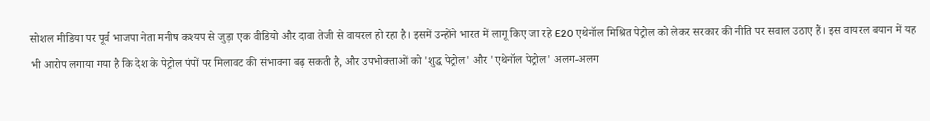सोशल मीडिया पर पूर्व भाजपा नेता मनीष कश्यप से जुड़ा एक वीडियो और दावा तेजी से वायरल हो रहा है। इसमें उन्होंने भारत में लागू किए जा रहे E20 एथेनॉल मिश्रित पेट्रोल को लेकर सरकार की नीति पर सवाल उठाए हैं। इस वायरल बयान में यह भी आरोप लगाया गया है कि देश के पेट्रोल पंपों पर मिलावट की संभावना बढ़ सकती है, और उपभोक्ताओं को 'शुद्ध पेट्रोल' और 'एथेनॉल पेट्रोल' अलग-अलग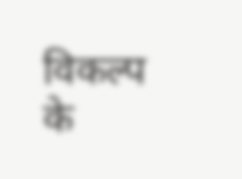विकल्प के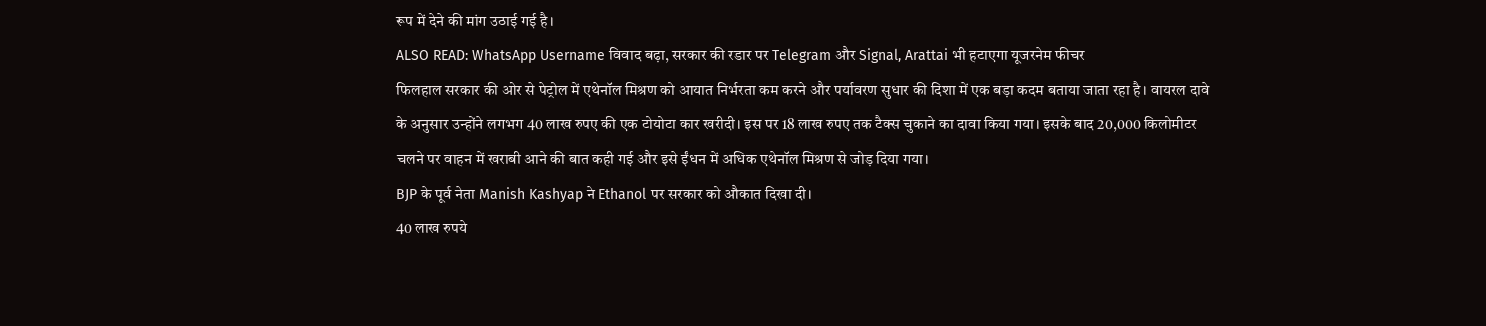रूप में देने की मांग उठाई गई है।
ALSO READ: WhatsApp Username विवाद बढ़ा, सरकार की रडार पर Telegram और Signal, Arattai भी हटाएगा यूजरनेम फीचर
फिलहाल सरकार की ओर से पेट्रोल में एथेनॉल मिश्रण को आयात निर्भरता कम करने और पर्यावरण सुधार की दिशा में एक बड़ा कदम बताया जाता रहा है। वायरल दावे के अनुसार उन्होंने लगभग 40 लाख रुपए की एक टोयोटा कार खरीदी। इस पर 18 लाख रुपए तक टैक्स चुकाने का दावा किया गया। इसके बाद 20,000 किलोमीटर चलने पर वाहन में खराबी आने की बात कही गई और इसे ईंधन में अधिक एथेनॉल मिश्रण से जोड़ दिया गया।
BJP के पूर्व नेता Manish Kashyap ने Ethanol पर सरकार को औकात दिखा दी।
40 लाख रुपये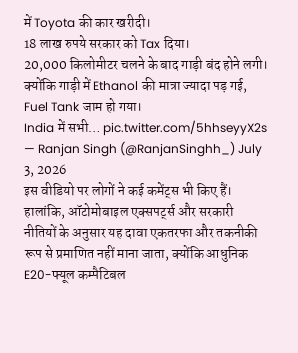में Toyota की कार खरीदी।
18 लाख रुपये सरकार को Tax दिया।
20,000 किलोमीटर चलने के बाद गाड़ी बंद होने लगी।
क्योंकि गाड़ी में Ethanol की मात्रा ज्यादा पड़ गई, Fuel Tank जाम हो गया।
India में सभी… pic.twitter.com/5hhseyyX2s
— Ranjan Singh (@RanjanSinghh_) July 3, 2026
इस वीडियो पर लोगों ने कई कमेंट्स भी किए हैं। हालांकि, ऑटोमोबाइल एक्सपर्ट्स और सरकारी नीतियों के अनुसार यह दावा एकतरफा और तकनीकी रूप से प्रमाणित नहीं माना जाता, क्योंकि आधुनिक E20-फ्यूल कम्पैटिबल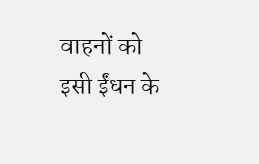वाहनों को इसी ईंधन के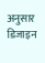अनुसार डिजाइन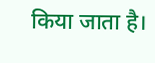किया जाता है।